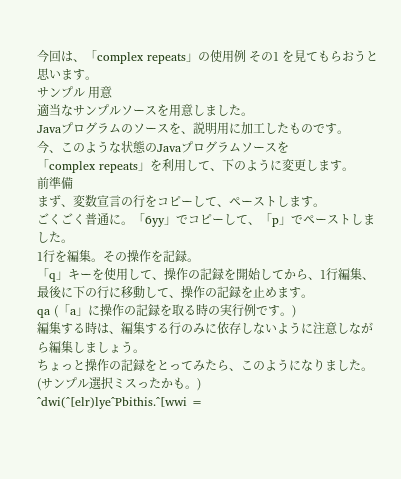今回は、「complex repeats」の使用例 その1 を見てもらおうと思います。
サンプル 用意
適当なサンプルソースを用意しました。
Javaプログラムのソースを、説明用に加工したものです。
今、このような状態のJavaプログラムソースを
「complex repeats」を利用して、下のように変更します。
前準備
まず、変数宣言の行をコピーして、ペーストします。
ごくごく普通に。「6yy」でコピーして、「p」でペーストしました。
1行を編集。その操作を記録。
「q」キーを使用して、操作の記録を開始してから、1行編集、
最後に下の行に移動して、操作の記録を止めます。
qa (「a」に操作の記録を取る時の実行例です。)
編集する時は、編集する行のみに依存しないように注意しながら編集しましょう。
ちょっと操作の記録をとってみたら、このようになりました。
(サンプル選択ミスったかも。)
^dwi(^[elr)lye^Pbithis.^[wwi =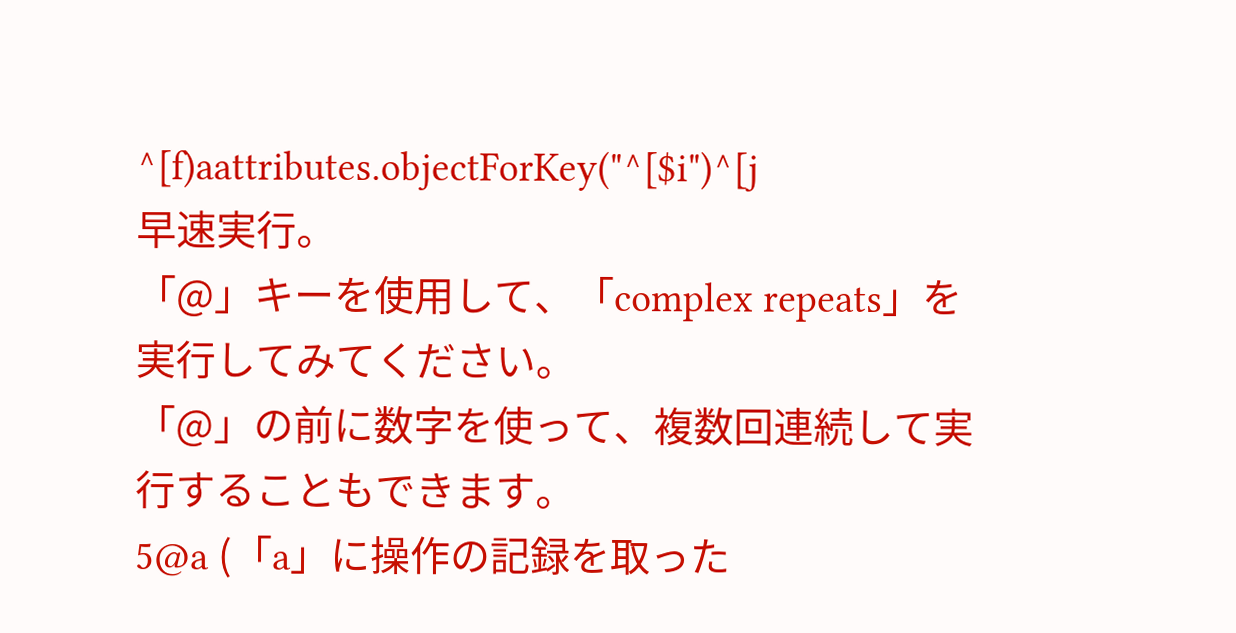^[f)aattributes.objectForKey("^[$i")^[j
早速実行。
「@」キーを使用して、「complex repeats」を実行してみてください。
「@」の前に数字を使って、複数回連続して実行することもできます。
5@a (「a」に操作の記録を取った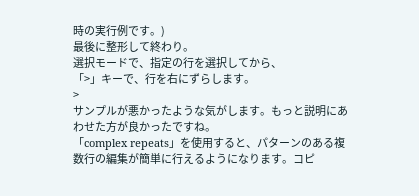時の実行例です。)
最後に整形して終わり。
選択モードで、指定の行を選択してから、
「>」キーで、行を右にずらします。
>
サンプルが悪かったような気がします。もっと説明にあわせた方が良かったですね。
「complex repeats」を使用すると、パターンのある複数行の編集が簡単に行えるようになります。コピ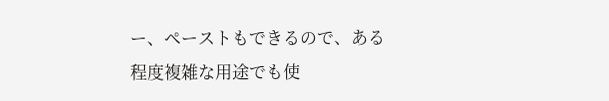ー、ペーストもできるので、ある程度複雑な用途でも使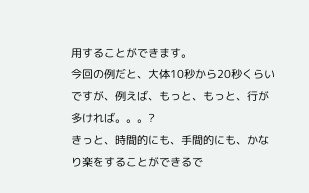用することができます。
今回の例だと、大体10秒から20秒くらいですが、例えば、もっと、もっと、行が多ければ。。。?
きっと、時間的にも、手間的にも、かなり楽をすることができるで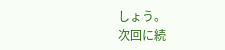しょう。
次回に続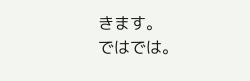きます。
ではでは。